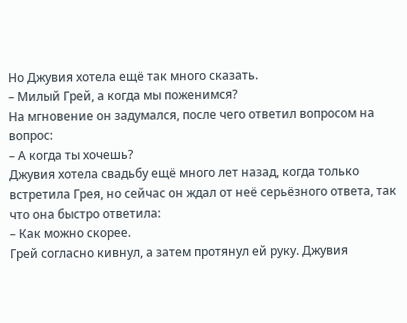Но Джувия хотела ещё так много сказать.
– Милый Грей, а когда мы поженимся?
На мгновение он задумался, после чего ответил вопросом на вопрос:
– А когда ты хочешь?
Джувия хотела свадьбу ещё много лет назад, когда только встретила Грея, но сейчас он ждал от неё серьёзного ответа, так что она быстро ответила:
– Как можно скорее.
Грей согласно кивнул, а затем протянул ей руку. Джувия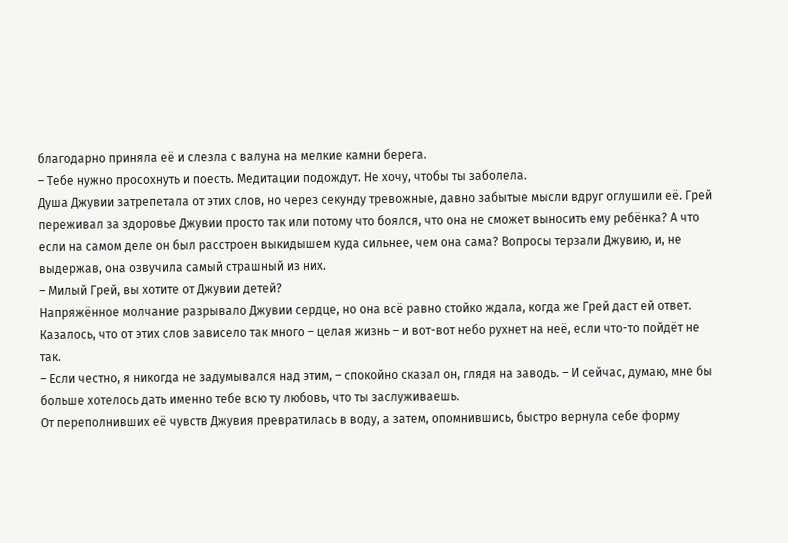благодарно приняла её и слезла с валуна на мелкие камни берега.
– Тебе нужно просохнуть и поесть. Медитации подождут. Не хочу, чтобы ты заболела.
Душа Джувии затрепетала от этих слов, но через секунду тревожные, давно забытые мысли вдруг оглушили её. Грей переживал за здоровье Джувии просто так или потому что боялся, что она не сможет выносить ему ребёнка? А что если на самом деле он был расстроен выкидышем куда сильнее, чем она сама? Вопросы терзали Джувию, и, не выдержав, она озвучила самый страшный из них.
– Милый Грей, вы хотите от Джувии детей?
Напряжённое молчание разрывало Джувии сердце, но она всё равно стойко ждала, когда же Грей даст ей ответ. Казалось, что от этих слов зависело так много – целая жизнь – и вот-вот небо рухнет на неё, если что-то пойдёт не так.
– Если честно, я никогда не задумывался над этим, – спокойно сказал он, глядя на заводь. – И сейчас, думаю, мне бы больше хотелось дать именно тебе всю ту любовь, что ты заслуживаешь.
От переполнивших её чувств Джувия превратилась в воду, а затем, опомнившись, быстро вернула себе форму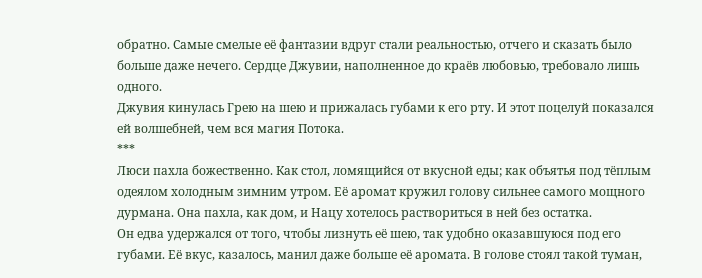обратно. Самые смелые её фантазии вдруг стали реальностью, отчего и сказать было больше даже нечего. Сердце Джувии, наполненное до краёв любовью, требовало лишь одного.
Джувия кинулась Грею на шею и прижалась губами к его рту. И этот поцелуй показался ей волшебней, чем вся магия Потока.
***
Люси пахла божественно. Как стол, ломящийся от вкусной еды; как объятья под тёплым одеялом холодным зимним утром. Её аромат кружил голову сильнее самого мощного дурмана. Она пахла, как дом, и Нацу хотелось раствориться в ней без остатка.
Он едва удержался от того, чтобы лизнуть её шею, так удобно оказавшуюся под его губами. Её вкус, казалось, манил даже больше её аромата. В голове стоял такой туман,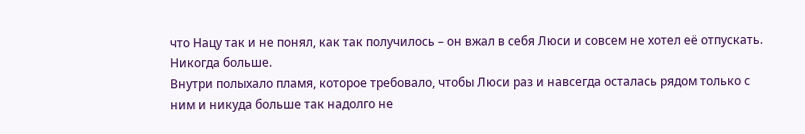что Нацу так и не понял, как так получилось – он вжал в себя Люси и совсем не хотел её отпускать.
Никогда больше.
Внутри полыхало пламя, которое требовало, чтобы Люси раз и навсегда осталась рядом только с ним и никуда больше так надолго не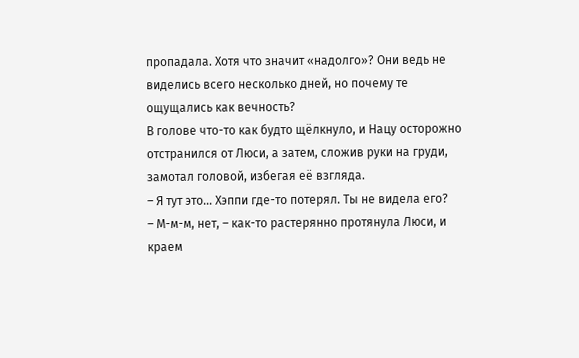пропадала. Хотя что значит «надолго»? Они ведь не виделись всего несколько дней, но почему те ощущались как вечность?
В голове что-то как будто щёлкнуло, и Нацу осторожно отстранился от Люси, а затем, сложив руки на груди, замотал головой, избегая её взгляда.
– Я тут это… Хэппи где-то потерял. Ты не видела его?
– М-м-м, нет, – как-то растерянно протянула Люси, и краем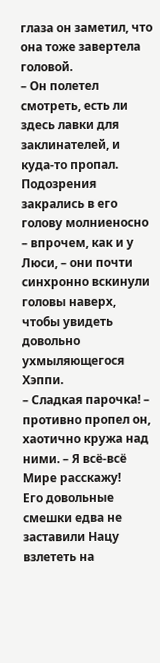глаза он заметил, что она тоже завертела головой.
– Он полетел смотреть, есть ли здесь лавки для заклинателей, и куда-то пропал.
Подозрения закрались в его голову молниеносно – впрочем, как и у Люси, – они почти синхронно вскинули головы наверх, чтобы увидеть довольно ухмыляющегося Хэппи.
– Сладкая парочка! – противно пропел он, хаотично кружа над ними. – Я всё-всё Мире расскажу!
Его довольные смешки едва не заставили Нацу взлететь на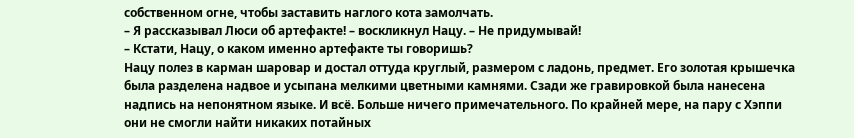собственном огне, чтобы заставить наглого кота замолчать.
– Я рассказывал Люси об артефакте! – воскликнул Нацу. – Не придумывай!
– Кстати, Нацу, о каком именно артефакте ты говоришь?
Нацу полез в карман шаровар и достал оттуда круглый, размером с ладонь, предмет. Его золотая крышечка была разделена надвое и усыпана мелкими цветными камнями. Сзади же гравировкой была нанесена надпись на непонятном языке. И всё. Больше ничего примечательного. По крайней мере, на пару с Хэппи они не смогли найти никаких потайных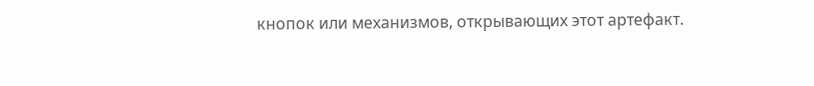кнопок или механизмов, открывающих этот артефакт.